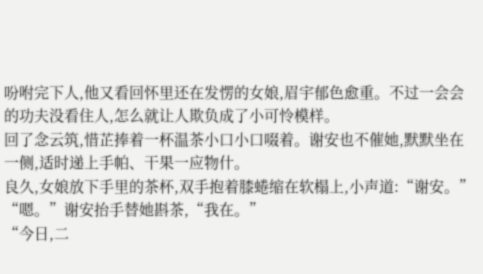吩咐完下人,他又看回怀里还在发愣的女娘,眉宇郁色愈重。不过一会会的功夫没看住人,怎么就让人欺负成了小可怜模样。
回了念云筑,惜芷捧着一杯温茶小口小口啜着。谢安也不催她,默默坐在一侧,适时递上手帕、干果一应物什。
良久,女娘放下手里的茶杯,双手抱着膝蜷缩在软榻上,小声道:“谢安。”
“嗯。”谢安抬手替她斟茶,“我在。”
“今日,二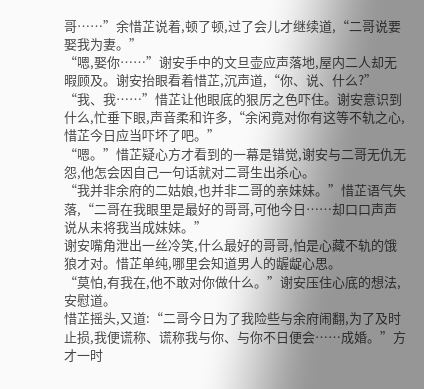哥……”余惜芷说着,顿了顿,过了会儿才继续道,“二哥说要娶我为妻。”
“嗯,娶你……”谢安手中的文旦壶应声落地,屋内二人却无暇顾及。谢安抬眼看着惜芷,沉声道,“你、说、什么?”
“我、我……”惜芷让他眼底的狠厉之色吓住。谢安意识到什么,忙垂下眼,声音柔和许多,“余闲竟对你有这等不轨之心,惜芷今日应当吓坏了吧。”
“嗯。”惜芷疑心方才看到的一幕是错觉,谢安与二哥无仇无怨,他怎会因自己一句话就对二哥生出杀心。
“我并非余府的二姑娘,也并非二哥的亲妹妹。”惜芷语气失落,“二哥在我眼里是最好的哥哥,可他今日……却口口声声说从未将我当成妹妹。”
谢安嘴角泄出一丝冷笑,什么最好的哥哥,怕是心藏不轨的饿狼才对。惜芷单纯,哪里会知道男人的龌龊心思。
“莫怕,有我在,他不敢对你做什么。”谢安压住心底的想法,安慰道。
惜芷摇头,又道:“二哥今日为了我险些与余府闹翻,为了及时止损,我便谎称、谎称我与你、与你不日便会……成婚。”方才一时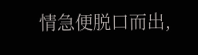情急便脱口而出,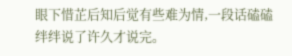眼下惜芷后知后觉有些难为情,一段话磕磕绊绊说了许久才说完。